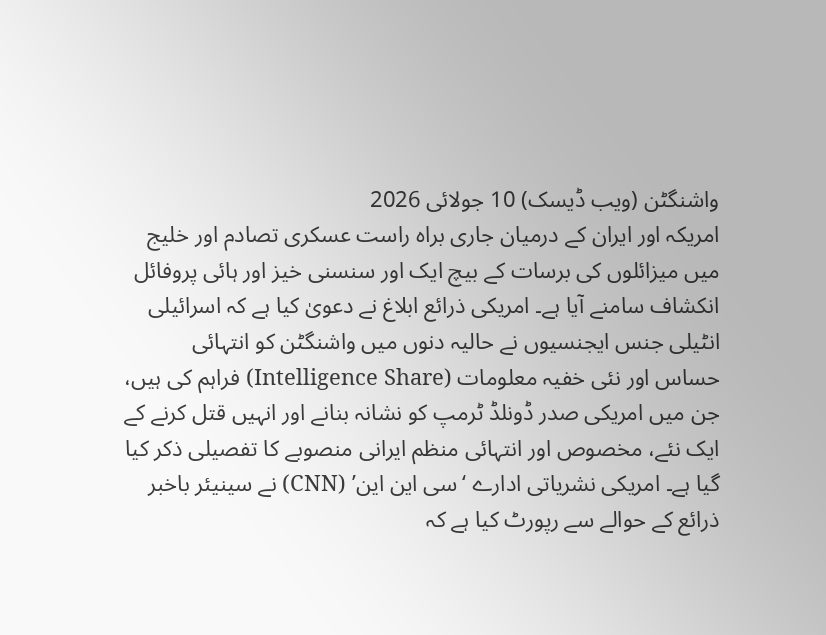واشنگٹن (ویب ڈیسک) 10 جولائی 2026
امریکہ اور ایران کے درمیان جاری براہ راست عسکری تصادم اور خلیج میں میزائلوں کی برسات کے بیچ ایک اور سنسنی خیز اور ہائی پروفائل انکشاف سامنے آیا ہے۔ امریکی ذرائع ابلاغ نے دعویٰ کیا ہے کہ اسرائیلی انٹیلی جنس ایجنسیوں نے حالیہ دنوں میں واشنگٹن کو انتہائی حساس اور نئی خفیہ معلومات (Intelligence Share) فراہم کی ہیں، جن میں امریکی صدر ڈونلڈ ٹرمپ کو نشانہ بنانے اور انہیں قتل کرنے کے ایک نئے، مخصوص اور انتہائی منظم ایرانی منصوبے کا تفصیلی ذکر کیا گیا ہے۔ امریکی نشریاتی ادارے ‘سی این این’ (CNN) نے سینیئر باخبر ذرائع کے حوالے سے رپورٹ کیا ہے کہ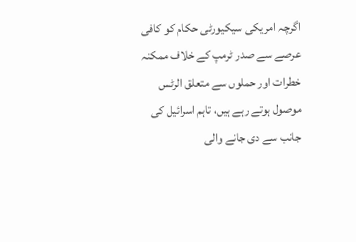اگرچہ امریکی سیکیورٹی حکام کو کافی عرصے سے صدر ٹرمپ کے خلاف ممکنہ خطرات اور حملوں سے متعلق الرٹس موصول ہوتے رہے ہیں، تاہم اسرائیل کی جانب سے دی جانے والی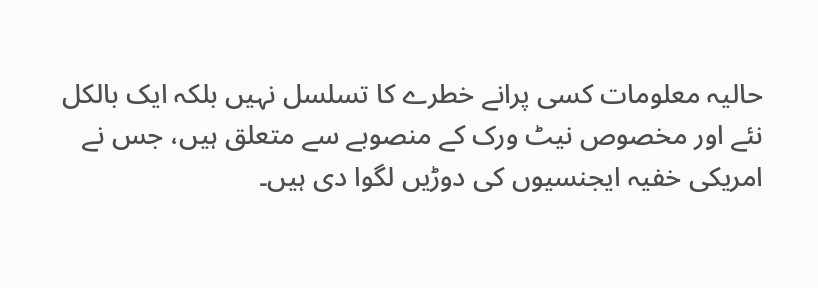حالیہ معلومات کسی پرانے خطرے کا تسلسل نہیں بلکہ ایک بالکل نئے اور مخصوص نیٹ ورک کے منصوبے سے متعلق ہیں، جس نے امریکی خفیہ ایجنسیوں کی دوڑیں لگوا دی ہیں۔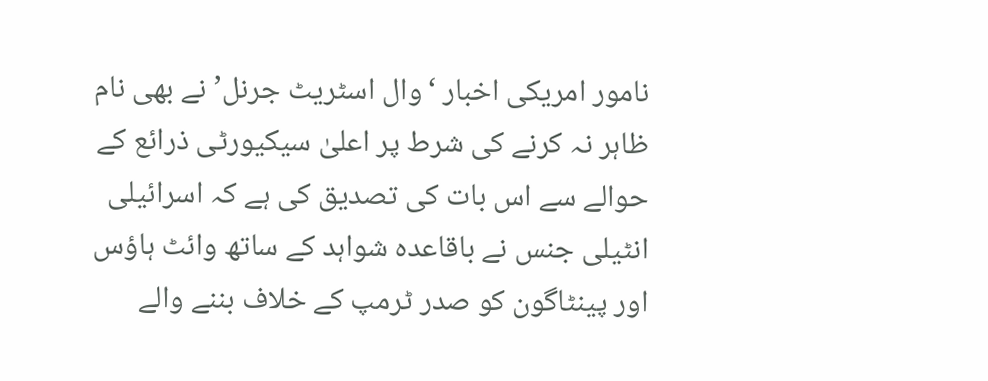نامور امریکی اخبار ‘وال اسٹریٹ جرنل’ نے بھی نام ظاہر نہ کرنے کی شرط پر اعلیٰ سیکیورٹی ذرائع کے حوالے سے اس بات کی تصدیق کی ہے کہ اسرائیلی انٹیلی جنس نے باقاعدہ شواہد کے ساتھ وائٹ ہاؤس اور پینٹاگون کو صدر ٹرمپ کے خلاف بننے والے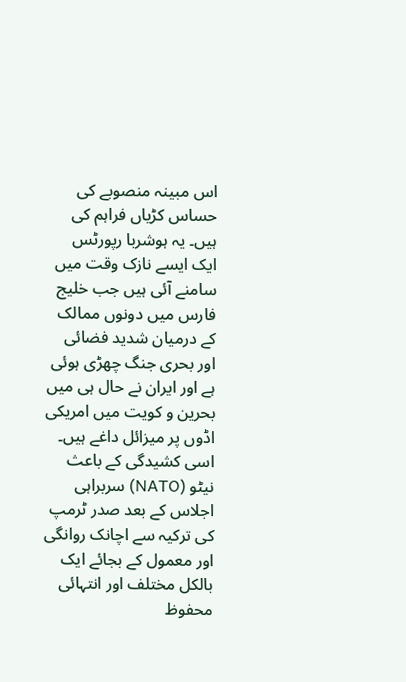اس مبینہ منصوبے کی حساس کڑیاں فراہم کی ہیں۔ یہ ہوشربا رپورٹس ایک ایسے نازک وقت میں سامنے آئی ہیں جب خلیج فارس میں دونوں ممالک کے درمیان شدید فضائی اور بحری جنگ چھڑی ہوئی ہے اور ایران نے حال ہی میں بحرین و کویت میں امریکی اڈوں پر میزائل داغے ہیں۔ اسی کشیدگی کے باعث نیٹو (NATO) سربراہی اجلاس کے بعد صدر ٹرمپ کی ترکیہ سے اچانک روانگی اور معمول کے بجائے ایک بالکل مختلف اور انتہائی محفوظ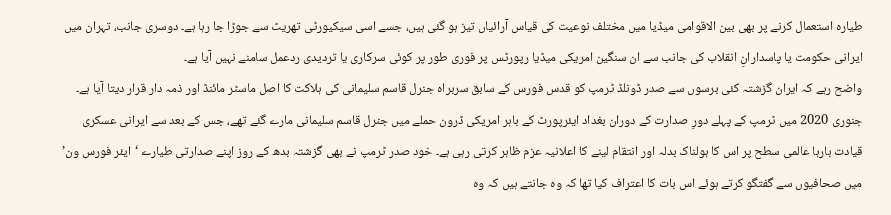طیارہ استعمال کرنے پر بھی بین الاقوامی میڈیا میں مختلف نوعیت کی قیاس آرائیاں تیز ہو گئی ہیں، جسے اسی سیکیورٹی تھریٹ سے جوڑا جا رہا ہے۔ دوسری جانب، تہران میں ایرانی حکومت یا پاسدارانِ انقلاب کی جانب سے ان سنگین امریکی میڈیا رپورٹس پر فوری طور پر کوئی سرکاری یا تردیدی ردعمل سامنے نہیں آیا ہے۔
واضح رہے کہ ایران گزشتہ کئی برسوں سے صدر ڈونلڈ ٹرمپ کو قدس فورس کے سابق سربراہ جنرل قاسم سلیمانی کی ہلاکت کا اصل ماسٹر مائنڈ اور ذمہ دار قرار دیتا آیا ہے۔ جنوری 2020 میں ٹرمپ کے پہلے دورِ صدارت کے دوران بغداد ایئرپورٹ کے باہر امریکی ڈرون حملے میں جنرل قاسم سلیمانی مارے گئے تھے، جس کے بعد سے ایرانی عسکری قیادت بارہا عالمی سطح پر اس کا ہولناک بدلہ اور انتقام لینے کا اعلانیہ عزم ظاہر کرتی رہی ہے۔ خود صدر ٹرمپ نے بھی گزشتہ بدھ کے روز اپنے صدارتی طیارے ‘ایئر فورس ون’ میں صحافیوں سے گفتگو کرتے ہوئے اس بات کا اعتراف کیا تھا کہ وہ جانتے ہیں کہ وہ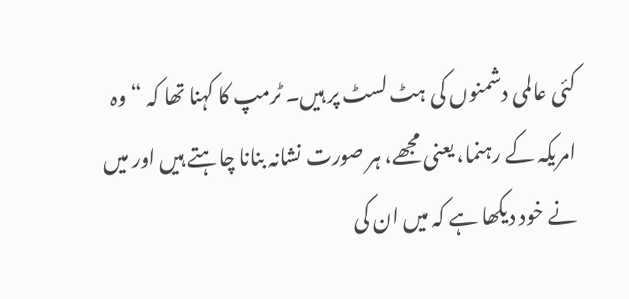کئی عالمی دشمنوں کی ہٹ لسٹ پر ہیں۔ ٹرمپ کا کہنا تھا کہ “وہ امریکہ کے رہنما، یعنی مجھے، ہر صورت نشانہ بنانا چاہتے ہیں اور میں نے خود دیکھا ہے کہ میں ان کی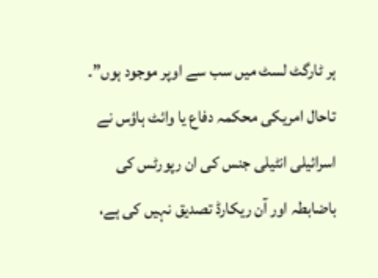ہر ٹارگٹ لسٹ میں سب سے اوپر موجود ہوں”۔ تاحال امریکی محکمہ دفاع یا وائٹ ہاؤس نے اسرائیلی انٹیلی جنس کی ان رپورٹس کی باضابطہ اور آن ریکارڈ تصدیق نہیں کی ہے،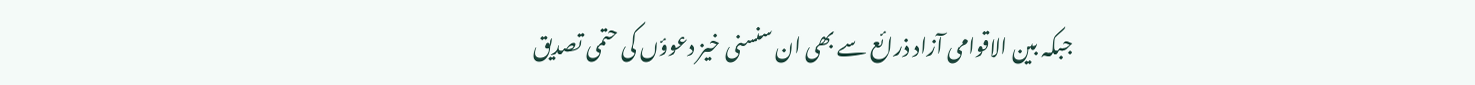جبکہ بین الاقوامی آزاد ذرائع سے بھی ان سنسنی خیز دعوؤں کی حتمی تصدیق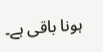ہونا باقی ہے۔